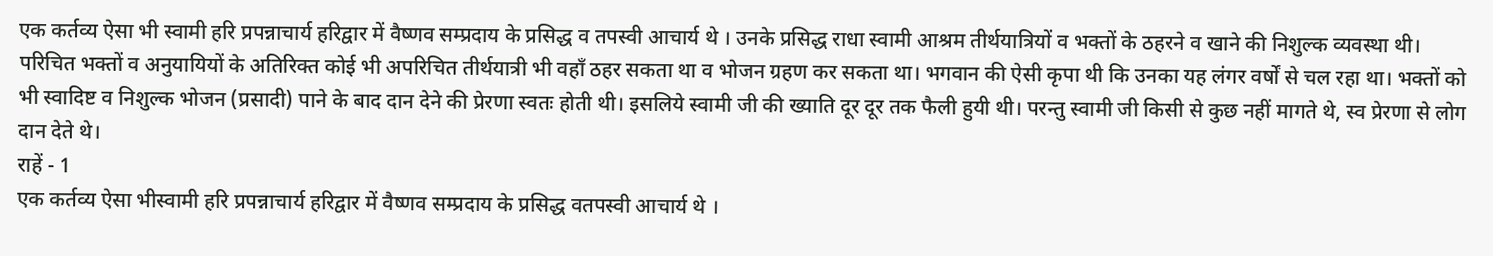एक कर्तव्य ऐसा भी स्वामी हरि प्रपन्नाचार्य हरिद्वार में वैष्णव सम्प्रदाय के प्रसिद्ध व तपस्वी आचार्य थे । उनके प्रसिद्ध राधा स्वामी आश्रम तीर्थयात्रियों व भक्तों के ठहरने व खाने की निशुल्क व्यवस्था थी। परिचित भक्तों व अनुयायियों के अतिरिक्त कोई भी अपरिचित तीर्थयात्री भी वहाँ ठहर सकता था व भोजन ग्रहण कर सकता था। भगवान की ऐसी कृपा थी कि उनका यह लंगर वर्षों से चल रहा था। भक्तों को भी स्वादिष्ट व निशुल्क भोजन (प्रसादी) पाने के बाद दान देने की प्रेरणा स्वतः होती थी। इसलिये स्वामी जी की ख्याति दूर दूर तक फैली हुयी थी। परन्तु स्वामी जी किसी से कुछ नहीं मागते थे, स्व प्रेरणा से लोग दान देते थे।
राहें - 1
एक कर्तव्य ऐसा भीस्वामी हरि प्रपन्नाचार्य हरिद्वार में वैष्णव सम्प्रदाय के प्रसिद्ध वतपस्वी आचार्य थे ।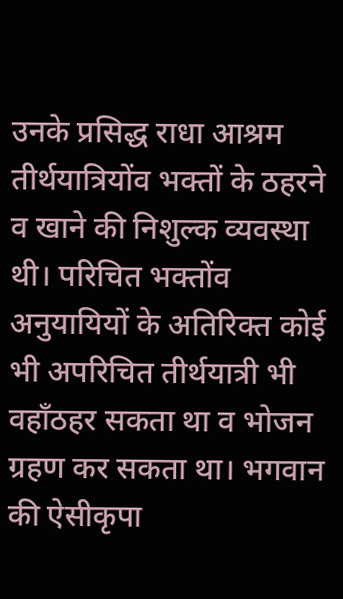उनके प्रसिद्ध राधा आश्रम तीर्थयात्रियोंव भक्तों के ठहरने व खाने की निशुल्क व्यवस्था थी। परिचित भक्तोंव अनुयायियों के अतिरिक्त कोई भी अपरिचित तीर्थयात्री भी वहाँठहर सकता था व भोजन ग्रहण कर सकता था। भगवान की ऐसीकृपा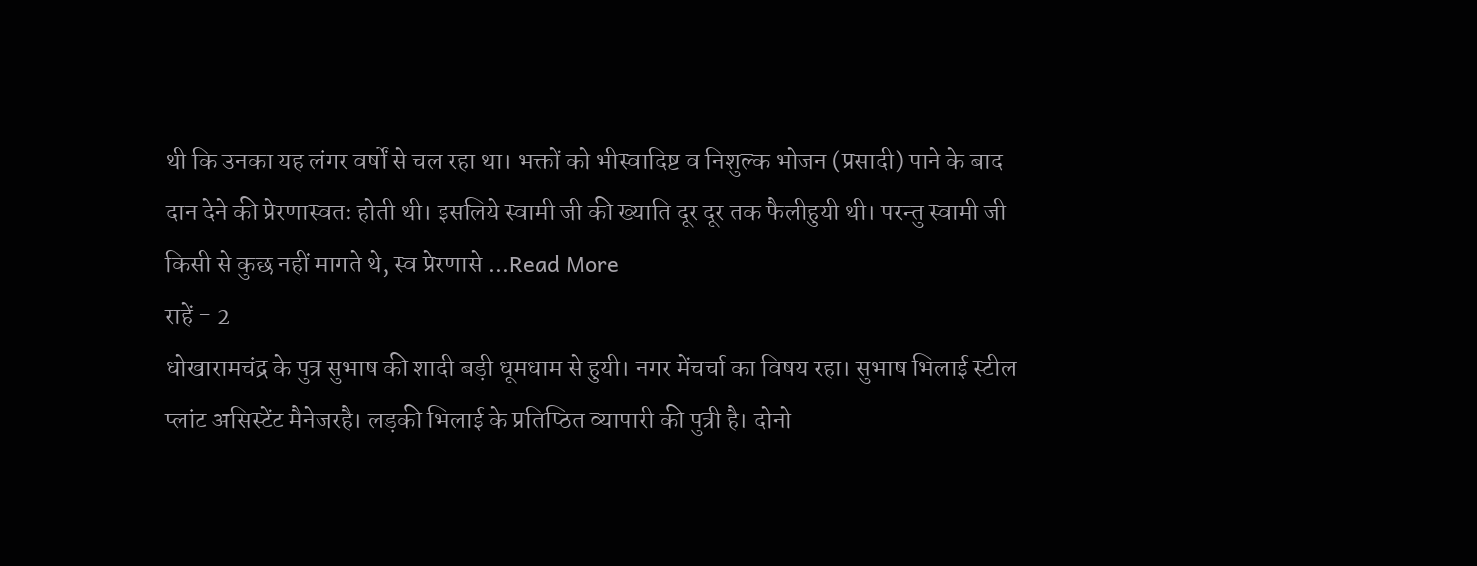थी कि उनका यह लंगर वर्षों से चल रहा था। भक्तों को भीस्वादिष्ट व निशुल्क भोजन (प्रसादी) पाने के बाद दान देने की प्रेरणास्वतः होती थी। इसलिये स्वामी जी की ख्याति दूर दूर तक फैलीहुयी थी। परन्तु स्वामी जी किसी से कुछ नहीं मागते थे, स्व प्रेरणासे ...Read More
राहें - 2
धोखारामचंद्र के पुत्र सुभाष की शादी बड़ी धूमधाम से हुयी। नगर मेंचर्चा का विषय रहा। सुभाष भिलाई स्टील प्लांट असिस्टेंट मैनेजरहै। लड़की भिलाई के प्रतिप्ठित व्यापारी की पुत्री है। दोनो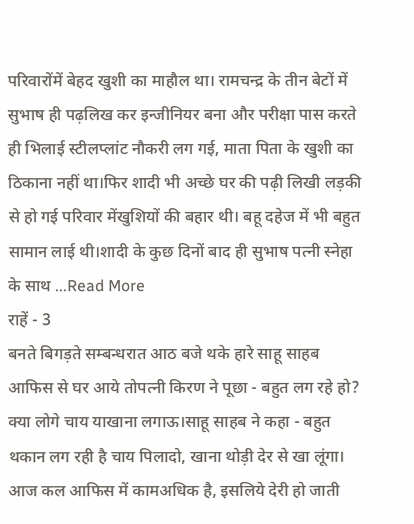परिवारोंमें बेहद खुशी का माहौल था। रामचन्द्र के तीन बेटों में सुभाष ही पढ़लिख कर इन्जीनियर बना और परीक्षा पास करते ही भिलाई स्टीलप्लांट नौकरी लग गई, माता पिता के खुशी का ठिकाना नहीं था।फिर शादी भी अच्छे घर की पढ़ी लिखी लड़की से हो गई परिवार मेंखुशियों की बहार थी। बहू दहेज में भी बहुत सामान लाई थी।शादी के कुछ दिनों बाद ही सुभाष पत्नी स्नेहा के साथ ...Read More
राहें - 3
बनते बिगड़ते सम्बन्धरात आठ बजे थके हारे साहू साहब आफिस से घर आये तोपत्नी किरण ने पूछा - बहुत लग रहे हो? क्या लोगे चाय याखाना लगाऊ।साहू साहब ने कहा - बहुत थकान लग रही है चाय पिलादो, खाना थोड़ी देर से खा लूंगा। आज कल आफिस में कामअधिक है, इसलिये देरी हो जाती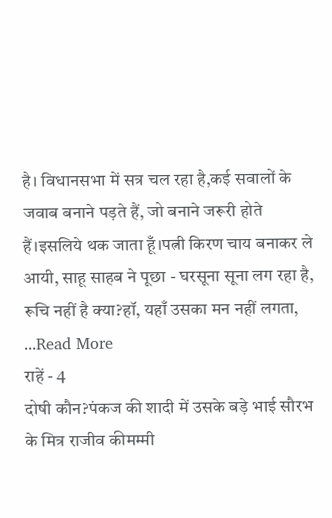है। विधानसभा में सत्र चल रहा है,कई सवालों के जवाब बनाने पड़ते हैं, जो बनाने जरूरी होते हैं।इसलिये थक जाता हूँ।पत्नी किरण चाय बनाकर ले आयी, साहू साहब ने पूछा - घरसूना सूना लग रहा है, रूचि नहीं है क्या?हॉ, यहाँ उसका मन नहीं लगता, ...Read More
राहें - 4
दोषी कौन?पंकज की शादी में उसके बड़े भाई सौरभ के मित्र राजीव कीमम्मी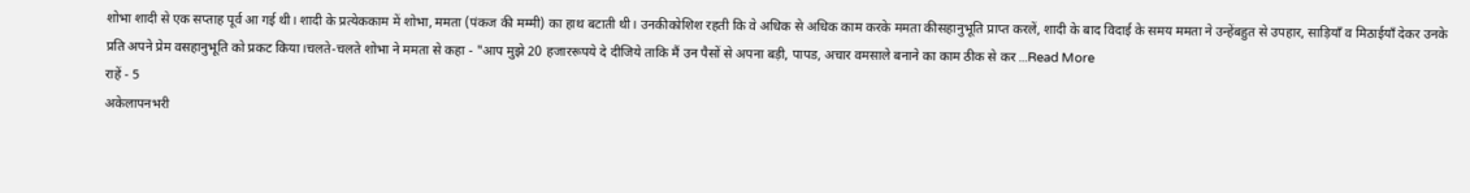शोभा शादी से एक सप्ताह पूर्व आ गई थी। शादी के प्रत्येककाम में शोभा, ममता (पंकज की मम्मी) का हाथ बटाती थी। उनकीकोशिश रहती कि वे अधिक से अधिक काम करके ममता कीसहानुभूति प्राप्त करलें, शादी के बाद विदाई के समय ममता ने उन्हेंबहुत से उपहार, साड़ियाँ व मिठाईयाँ देकर उनके प्रति अपने प्रेम वसहानुभूति को प्रकट किया।चलते-चलते शोभा ने ममता से कहा - "आप मुझे 20 हजाररूपये दे दीजिये ताकि मैं उन पैसों से अपना बड़ी, पापड, अचार वमसाले बनाने का काम ठीक से कर ...Read More
राहें - 5
अकेलापनभरी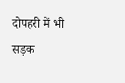दोपहरी में भी सड़क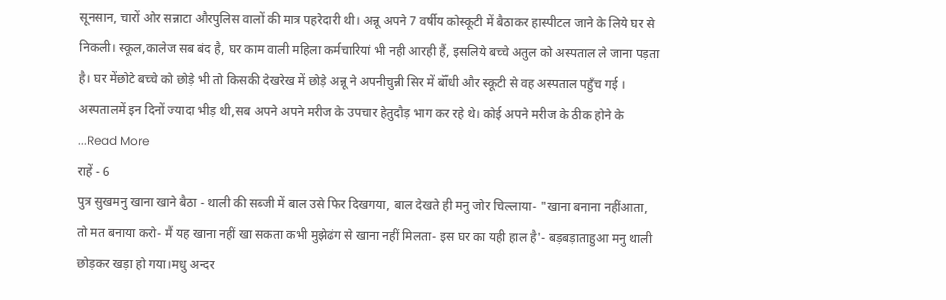सूनसान, चारों ओर सन्नाटा औरपुलिस वालों की मात्र पहरेदारी थी। अन्नू अपने 7 वर्षीय कोस्कूटी में बैठाकर हास्पीटल जाने के लिये घर से निकली। स्कूल,कालेज सब बंद है, घर काम वाली महिला कर्मचारियां भी नही आरही हैं, इसलिये बच्चे अतुल को अस्पताल ले जाना पड़ता है। घर मेंछोटे बच्चे को छोड़े भी तो किसकी देखरेख में छोड़े अन्नू ने अपनीचुन्नी सिर में बॉँधी और स्कूटी से वह अस्पताल पहुँच गई । अस्पतालमें इन दिनों ज्यादा भीड़ थी,सब अपने अपने मरीज के उपचार हेतुदौड़ भाग कर रहे थे। कोई अपने मरीज के ठीक होने के ...Read More
राहें - 6
पुत्र सुखमनु खाना खाने बैठा - थाली की सब्जी में बाल उसे फिर दिखगया, बाल देखते ही मनु जोर चिल्लाया- "खाना बनाना नहींआता, तो मत बनाया करो- मैं यह खाना नहीं खा सकता कभी मुझेढंग से खाना नहीं मिलता- इस घर का यही हाल है'- बड़बड़ाताहुआ मनु थाली छोड़कर खड़ा हो गया।मधु अन्दर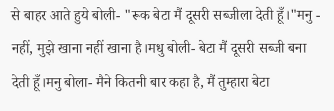से बाहर आते हुये बोली- "रूक बेटा मैं दूसरी सब्जीला देती हूँ।"मनु - नहीं, मुझे खाना नहीं खाना है।मधु बोली- बेटा मैं दूसरी सब्जी बना देती हूँ।मनु बोला- मैने कितनी बार कहा है, मैं तुम्हारा बेटा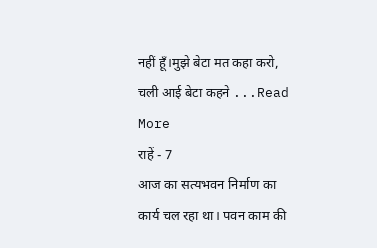नहीं हूँ।मुझे बेटा मत कहा करो, चली आई बेटा कहने ...Read More
राहें - 7
आज का सत्यभवन निर्माण का कार्य चल रहा था। पवन काम की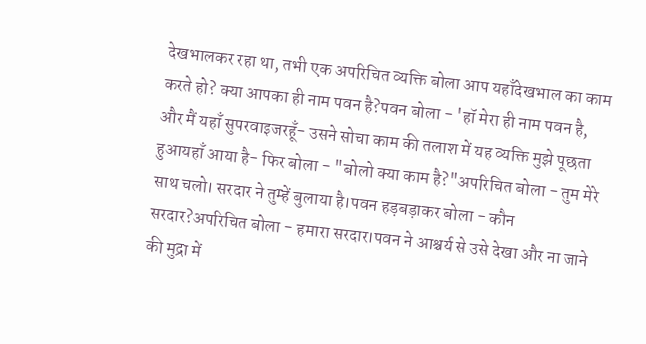देखभालकर रहा था, तभी एक अपरिचित व्यक्ति बोला आप यहाँदेखभाल का काम करते हो? क्या आपका ही नाम पवन है?पवन बोला - 'हॉ मेरा ही नाम पवन है, और मैं यहाँ सुपरवाइजरहूँ- उसने सोचा काम की तलाश में यह व्यक्ति मुझे पूछता हुआयहाँ आया है- फिर बोला - "बोलो क्या काम है?"अपरिचित बोला - तुम मेरे साथ चलो। सरदार ने तुम्हें बुलाया है।पवन हड़बड़ाकर बोला - कौन सरदार?अपरिचित बोला - हमारा सरदार।पवन ने आश्चर्य से उसे देखा और ना जाने की मुद्रा में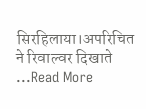सिरहिलाया।अपरिचित ने रिवाल्वर दिखाते ...Read More